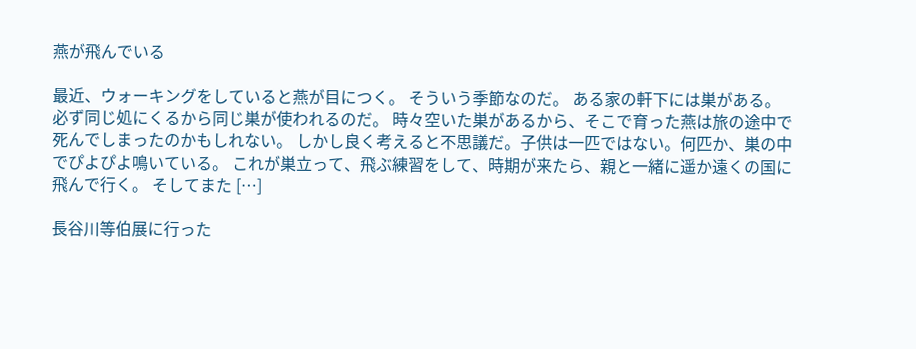燕が飛んでいる

最近、ウォーキングをしていると燕が目につく。 そういう季節なのだ。 ある家の軒下には巣がある。必ず同じ処にくるから同じ巣が使われるのだ。 時々空いた巣があるから、そこで育った燕は旅の途中で死んでしまったのかもしれない。 しかし良く考えると不思議だ。子供は一匹ではない。何匹か、巣の中でぴよぴよ鳴いている。 これが巣立って、飛ぶ練習をして、時期が来たら、親と一緒に遥か遠くの国に飛んで行く。 そしてまた […]

長谷川等伯展に行った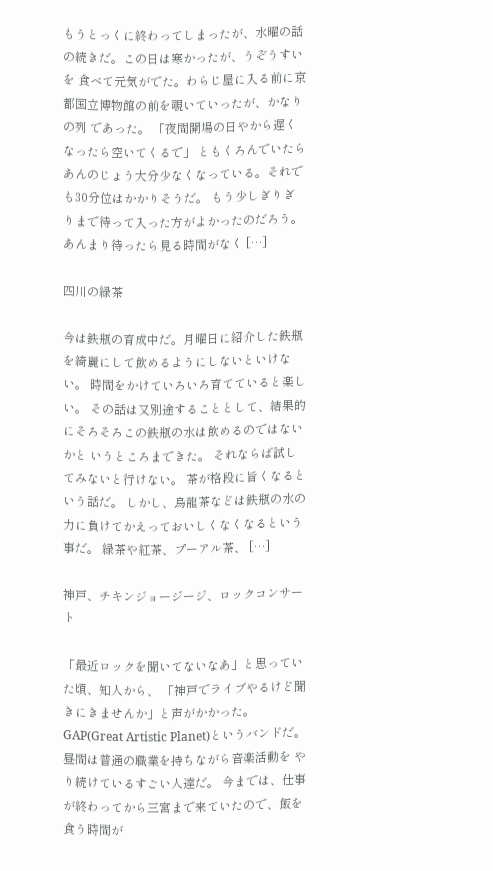もうとっくに終わってしまったが、水曜の話の続きだ。この日は寒かったが、うぞうすいを 食べて元気がでた。わらじ屋に入る前に京都国立博物館の前を覗いていったが、かなりの列 であった。 「夜間開場の日やから遅くなったら空いてくるで」 ともくろんでいたらあんのじょう大分少なくなっている。それでも30分位はかかりそうだ。 もう少しぎりぎりまで待って入った方がよかったのだろう。 あんまり待ったら見る時間がなく […]

四川の緑茶

今は鉄瓶の育成中だ。月曜日に紹介した鉄瓶を綺麗にして飲めるようにしないといけない。 時間をかけていろいろ育てていると楽しい。 その話は又別途することとして、結果的にそろそろこの鉄瓶の水は飲めるのではないかと いうところまできた。 それならば試してみないと行けない。 茶が格段に旨くなるという話だ。 しかし、烏龍茶などは鉄瓶の水の力に負けてかえっておいしくなくなるという事だ。 緑茶や紅茶、プーアル茶、 […]

神戸、チキンジョージージ、ロックコンサート

「最近ロックを聞いてないなあ」と思っていた頃、知人から、 「神戸でライブやるけど聞きにきませんか」と声がかかった。 GAP(Great Artistic Planet)というバンドだ。昼間は普通の職業を持ちながら音楽活動を やり続けているすごい人達だ。 今までは、仕事が終わってから三宮まで来ていたので、飯を食う時間が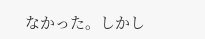なかった。しかし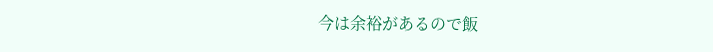今は余裕があるので飯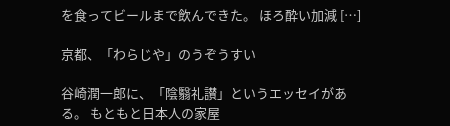を食ってビールまで飲んできた。 ほろ酔い加減 […]

京都、「わらじや」のうぞうすい

谷崎潤一郎に、「陰翳礼讃」というエッセイがある。 もともと日本人の家屋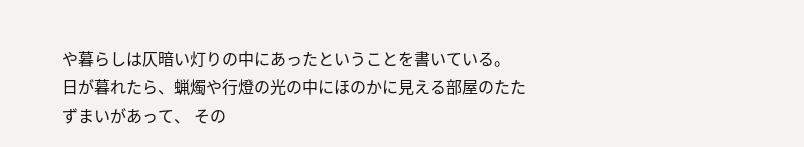や暮らしは仄暗い灯りの中にあったということを書いている。 日が暮れたら、蝋燭や行燈の光の中にほのかに見える部屋のたたずまいがあって、 その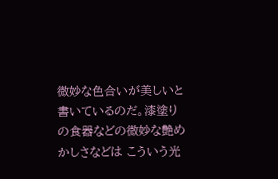微妙な色合いが美しいと書いているのだ。漆塗りの食器などの微妙な艶めかしさなどは こういう光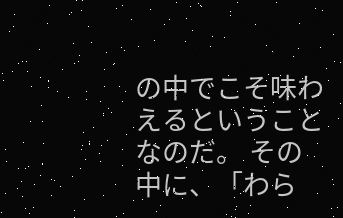の中でこそ味わえるということなのだ。 その中に、「わら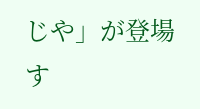じや」が登場す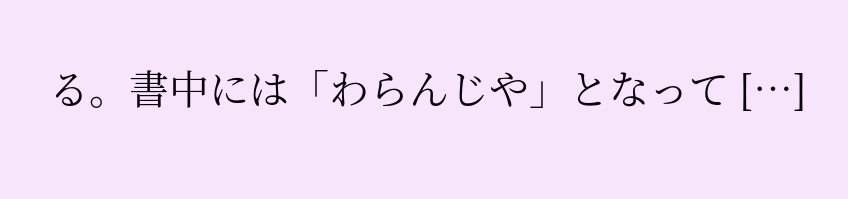る。書中には「わらんじや」となって […]